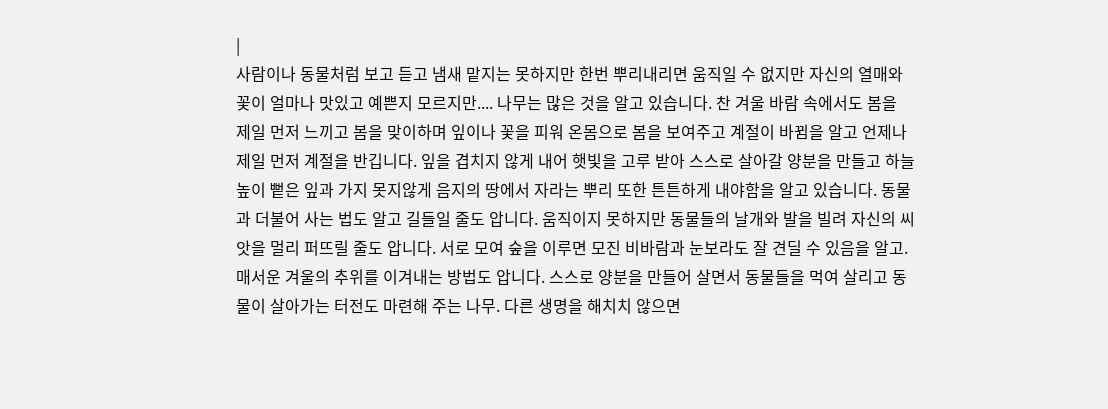|
사람이나 동물처럼 보고 듣고 냄새 맡지는 못하지만 한번 뿌리내리면 움직일 수 없지만 자신의 열매와 꽃이 얼마나 맛있고 예쁜지 모르지만.... 나무는 많은 것을 알고 있습니다. 찬 겨울 바람 속에서도 봄을 제일 먼저 느끼고 봄을 맞이하며 잎이나 꽃을 피워 온몸으로 봄을 보여주고 계절이 바뀜을 알고 언제나 제일 먼저 계절을 반깁니다. 잎을 겹치지 않게 내어 햇빛을 고루 받아 스스로 살아갈 양분을 만들고 하늘 높이 뻩은 잎과 가지 못지않게 음지의 땅에서 자라는 뿌리 또한 튼튼하게 내야함을 알고 있습니다. 동물과 더불어 사는 법도 알고 길들일 줄도 압니다. 움직이지 못하지만 동물들의 날개와 발을 빌려 자신의 씨앗을 멀리 퍼뜨릴 줄도 압니다. 서로 모여 숲을 이루면 모진 비바람과 눈보라도 잘 견딜 수 있음을 알고. 매서운 겨울의 추위를 이겨내는 방법도 압니다. 스스로 양분을 만들어 살면서 동물들을 먹여 살리고 동물이 살아가는 터전도 마련해 주는 나무. 다른 생명을 해치치 않으면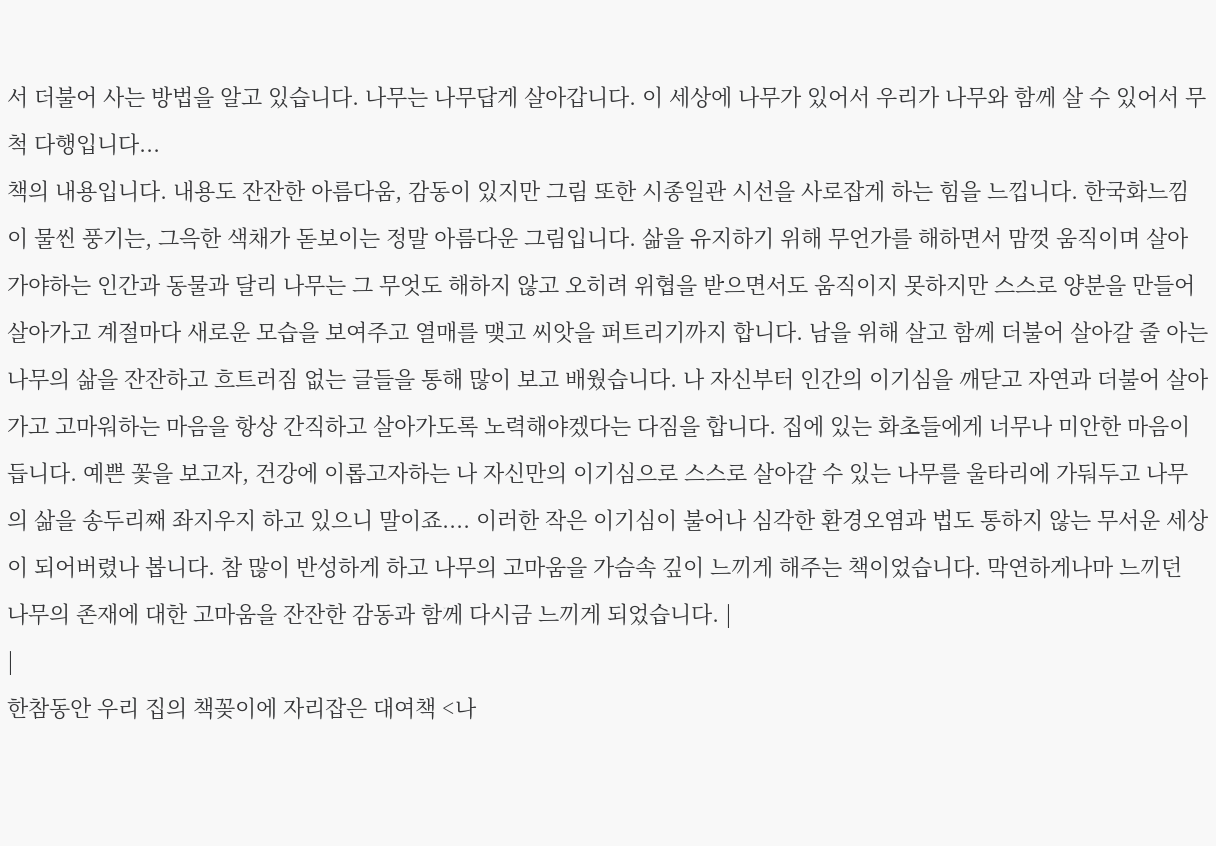서 더불어 사는 방법을 알고 있습니다. 나무는 나무답게 살아갑니다. 이 세상에 나무가 있어서 우리가 나무와 함께 살 수 있어서 무척 다행입니다...
책의 내용입니다. 내용도 잔잔한 아름다움, 감동이 있지만 그림 또한 시종일관 시선을 사로잡게 하는 힘을 느낍니다. 한국화느낌이 물씬 풍기는, 그윽한 색채가 돋보이는 정말 아름다운 그림입니다. 삶을 유지하기 위해 무언가를 해하면서 맘껏 움직이며 살아가야하는 인간과 동물과 달리 나무는 그 무엇도 해하지 않고 오히려 위협을 받으면서도 움직이지 못하지만 스스로 양분을 만들어 살아가고 계절마다 새로운 모습을 보여주고 열매를 맺고 씨앗을 퍼트리기까지 합니다. 남을 위해 살고 함께 더불어 살아갈 줄 아는 나무의 삶을 잔잔하고 흐트러짐 없는 글들을 통해 많이 보고 배웠습니다. 나 자신부터 인간의 이기심을 깨닫고 자연과 더불어 살아가고 고마워하는 마음을 항상 간직하고 살아가도록 노력해야겠다는 다짐을 합니다. 집에 있는 화초들에게 너무나 미안한 마음이 듭니다. 예쁜 꽃을 보고자, 건강에 이롭고자하는 나 자신만의 이기심으로 스스로 살아갈 수 있는 나무를 울타리에 가둬두고 나무의 삶을 송두리째 좌지우지 하고 있으니 말이죠.... 이러한 작은 이기심이 불어나 심각한 환경오염과 법도 통하지 않는 무서운 세상이 되어버렸나 봅니다. 참 많이 반성하게 하고 나무의 고마움을 가슴속 깊이 느끼게 해주는 책이었습니다. 막연하게나마 느끼던 나무의 존재에 대한 고마움을 잔잔한 감동과 함께 다시금 느끼게 되었습니다. |
|
한참동안 우리 집의 책꽂이에 자리잡은 대여책 <나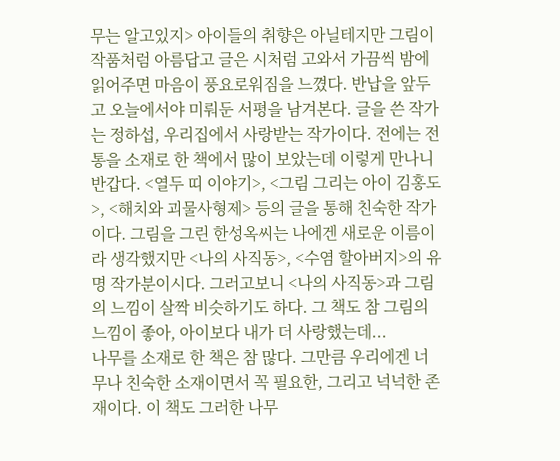무는 알고있지> 아이들의 취향은 아닐테지만 그림이 작품처럼 아름답고 글은 시처럼 고와서 가끔씩 밤에 읽어주면 마음이 풍요로워짐을 느꼈다. 반납을 앞두고 오늘에서야 미뤄둔 서평을 남겨본다. 글을 쓴 작가는 정하섭, 우리집에서 사랑받는 작가이다. 전에는 전통을 소재로 한 책에서 많이 보았는데 이렇게 만나니 반갑다. <열두 띠 이야기>, <그림 그리는 아이 김홍도>, <해치와 괴물사형제> 등의 글을 통해 친숙한 작가이다. 그림을 그린 한성옥씨는 나에겐 새로운 이름이라 생각했지만 <나의 사직동>, <수염 할아버지>의 유명 작가분이시다. 그러고보니 <나의 사직동>과 그림의 느낌이 살짝 비슷하기도 하다. 그 책도 참 그림의 느낌이 좋아, 아이보다 내가 더 사랑했는데...
나무를 소재로 한 책은 참 많다. 그만큼 우리에겐 너무나 친숙한 소재이면서 꼭 필요한, 그리고 넉넉한 존재이다. 이 책도 그러한 나무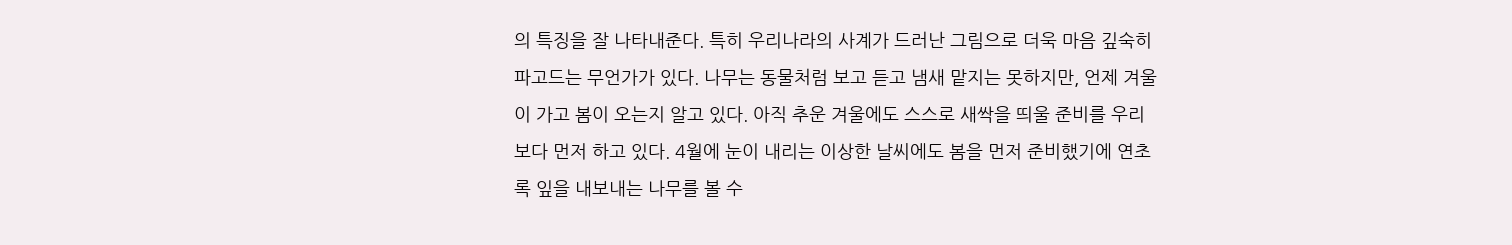의 특징을 잘 나타내준다. 특히 우리나라의 사계가 드러난 그림으로 더욱 마음 깊숙히 파고드는 무언가가 있다. 나무는 동물처럼 보고 듣고 냄새 맡지는 못하지만, 언제 겨울이 가고 봄이 오는지 알고 있다. 아직 추운 겨울에도 스스로 새싹을 띄울 준비를 우리보다 먼저 하고 있다. 4월에 눈이 내리는 이상한 날씨에도 봄을 먼저 준비했기에 연초록 잎을 내보내는 나무를 볼 수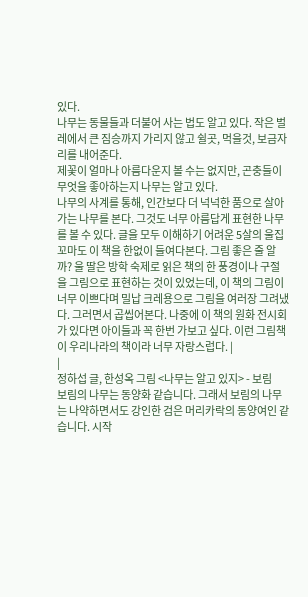있다.
나무는 동물들과 더불어 사는 법도 알고 있다. 작은 벌레에서 큰 짐승까지 가리지 않고 쉴곳, 먹을것, 보금자리를 내어준다.
제꽃이 얼마나 아름다운지 볼 수는 없지만, 곤충들이 무엇을 좋아하는지 나무는 알고 있다.
나무의 사계를 통해, 인간보다 더 넉넉한 품으로 살아가는 나무를 본다. 그것도 너무 아름답게 표현한 나무를 볼 수 있다. 글을 모두 이해하기 어려운 5살의 울집 꼬마도 이 책을 한없이 들여다본다. 그림 좋은 줄 알까? 울 딸은 방학 숙제로 읽은 책의 한 풍경이나 구절을 그림으로 표현하는 것이 있었는데, 이 책의 그림이 너무 이쁘다며 밀납 크레용으로 그림을 여러장 그려냈다. 그러면서 곱씹어본다. 나중에 이 책의 원화 전시회가 있다면 아이들과 꼭 한번 가보고 싶다. 이런 그림책이 우리나라의 책이라 너무 자랑스럽다. |
|
정하섭 글, 한성옥 그림 <나무는 알고 있지> - 보림
보림의 나무는 동양화 같습니다. 그래서 보림의 나무는 나약하면서도 강인한 검은 머리카락의 동양여인 같습니다. 시작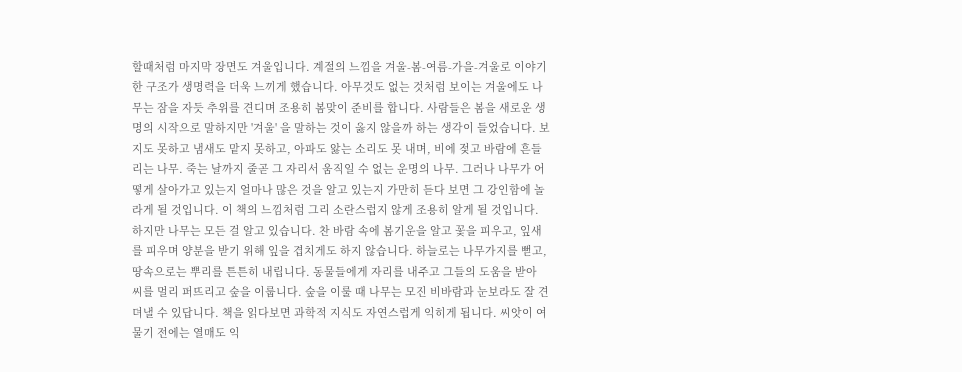할때처럼 마지막 장면도 겨울입니다. 계절의 느낌을 겨울-봄-여름-가을-겨울로 이야기한 구조가 생명력을 더욱 느끼게 했습니다. 아무것도 없는 것처럼 보이는 겨울에도 나무는 잠을 자듯 추위를 견디며 조용히 봄맞이 준비를 합니다. 사람들은 봄을 새로운 생명의 시작으로 말하지만 '겨울' 을 말하는 것이 옳지 않을까 하는 생각이 들었습니다. 보지도 못하고 냄새도 맡지 못하고, 아파도 앓는 소리도 못 내며, 비에 젖고 바람에 흔들리는 나무. 죽는 날까지 줄곧 그 자리서 움직일 수 없는 운명의 나무. 그러나 나무가 어떻게 살아가고 있는지 얼마나 많은 것을 알고 있는지 가만히 듣다 보면 그 강인함에 놀라게 될 것입니다. 이 책의 느낌처럼 그리 소란스럽지 않게 조용히 알게 될 것입니다. 하지만 나무는 모든 걸 알고 있습니다. 찬 바람 속에 봄기운을 알고 꽃을 피우고, 잎새를 피우며 양분을 받기 위해 잎을 겹치게도 하지 않습니다. 하늘로는 나무가지를 뻗고, 땅속으로는 뿌리를 튼튼히 내립니다. 동물들에게 자리를 내주고 그들의 도움을 받아 씨를 멀리 퍼뜨리고 숲을 이룹니다. 숲을 이룰 때 나무는 모진 비바람과 눈보라도 잘 견뎌낼 수 있답니다. 책을 읽다보면 과학적 지식도 자연스럽게 익히게 됩니다. 씨앗이 여물기 전에는 열매도 익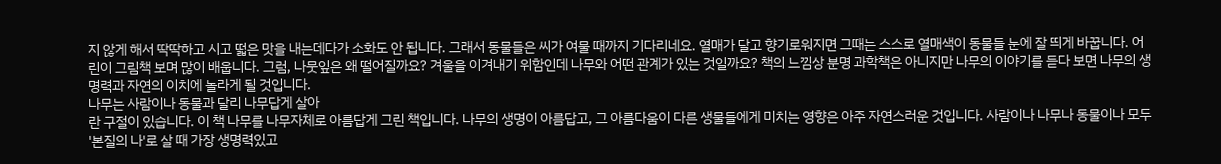지 않게 해서 딱딱하고 시고 떫은 맛을 내는데다가 소화도 안 됩니다. 그래서 동물들은 씨가 여물 때까지 기다리네요. 열매가 달고 향기로워지면 그때는 스스로 열매색이 동물들 눈에 잘 띄게 바꿉니다. 어린이 그림책 보며 많이 배웁니다. 그럼, 나뭇잎은 왜 떨어질까요? 겨울을 이겨내기 위함인데 나무와 어떤 관계가 있는 것일까요? 책의 느낌상 분명 과학책은 아니지만 나무의 이야기를 듣다 보면 나무의 생명력과 자연의 이치에 놀라게 될 것입니다.
나무는 사람이나 동물과 달리 나무답게 살아
란 구절이 있습니다. 이 책 나무를 나무자체로 아름답게 그린 책입니다. 나무의 생명이 아름답고, 그 아름다움이 다른 생물들에게 미치는 영향은 아주 자연스러운 것입니다. 사람이나 나무나 동물이나 모두 '본질의 나'로 살 때 가장 생명력있고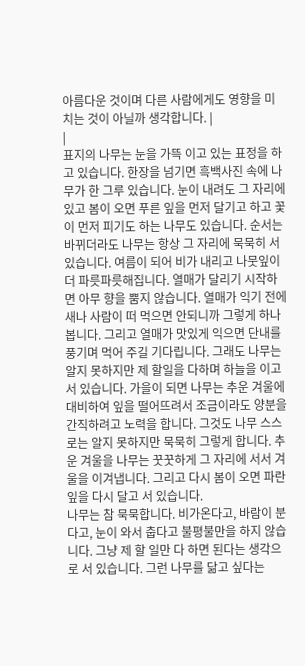아름다운 것이며 다른 사람에게도 영향을 미치는 것이 아닐까 생각합니다. |
|
표지의 나무는 눈을 가뜩 이고 있는 표정을 하고 있습니다. 한장을 넘기면 흑백사진 속에 나무가 한 그루 있습니다. 눈이 내려도 그 자리에 있고 봄이 오면 푸른 잎을 먼저 달기고 하고 꽃이 먼저 피기도 하는 나무도 있습니다. 순서는 바뀌더라도 나무는 항상 그 자리에 묵묵히 서 있습니다. 여름이 되어 비가 내리고 나뭇잎이 더 파릇파릇해집니다. 열매가 달리기 시작하면 아무 향을 뿜지 않습니다. 열매가 익기 전에 새나 사람이 떠 먹으면 안되니까 그렇게 하나 봅니다. 그리고 열매가 맛있게 익으면 단내를 풍기며 먹어 주길 기다립니다. 그래도 나무는 알지 못하지만 제 할일을 다하며 하늘을 이고 서 있습니다. 가을이 되면 나무는 추운 겨울에 대비하여 잎을 떨어뜨려서 조금이라도 양분을 간직하려고 노력을 합니다. 그것도 나무 스스로는 알지 못하지만 묵묵히 그렇게 합니다. 추운 겨울을 나무는 꿋꿋하게 그 자리에 서서 겨울을 이겨냅니다. 그리고 다시 봄이 오면 파란 잎을 다시 달고 서 있습니다.
나무는 참 묵묵합니다. 비가온다고, 바람이 분다고, 눈이 와서 춥다고 불평불만을 하지 않습니다. 그냥 제 할 일만 다 하면 된다는 생각으로 서 있습니다. 그런 나무를 닮고 싶다는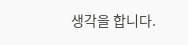생각을 합니다.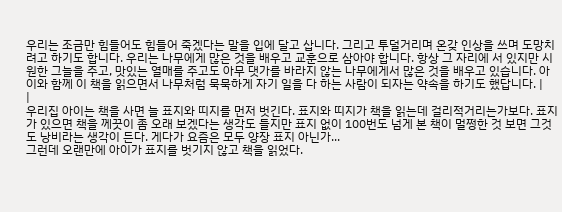우리는 조금만 힘들어도 힘들어 죽겠다는 말을 입에 달고 삽니다. 그리고 투덜거리며 온갖 인상을 쓰며 도망치려고 하기도 합니다. 우리는 나무에게 많은 것을 배우고 교훈으로 삼아야 합니다. 항상 그 자리에 서 있지만 시원한 그늘을 주고, 맛있는 열매를 주고도 아무 댓가를 바라지 않는 나무에게서 많은 것을 배우고 있습니다. 아이와 함께 이 책을 읽으면서 나무처럼 묵묵하게 자기 일을 다 하는 사람이 되자는 약속을 하기도 했답니다. |
|
우리집 아이는 책을 사면 늘 표지와 띠지를 먼저 벗긴다. 표지와 띠지가 책을 읽는데 걸리적거리는가보다. 표지가 있으면 책을 께끗이 좀 오래 보겠다는 생각도 들지만 표지 없이 100번도 넘게 본 책이 멀쩡한 것 보면 그것도 낭비라는 생각이 든다. 게다가 요즘은 모두 양장 표지 아닌가...
그런데 오랜만에 아이가 표지를 벗기지 않고 책을 읽었다.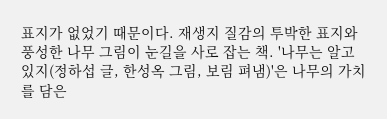표지가 없었기 때문이다. 재생지 질감의 투박한 표지와 풍성한 나무 그림이 눈길을 사로 잡는 책. '나무는 알고 있지(정하섭 글, 한성옥 그림, 보림 펴냄)'은 나무의 가치를 담은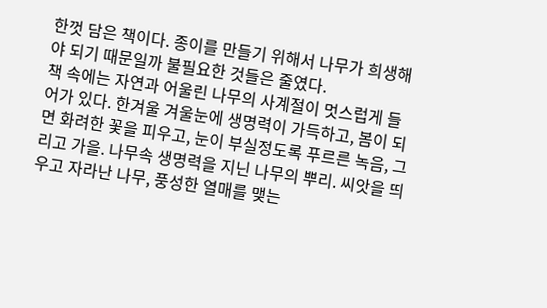한껏 담은 책이다. 종이를 만들기 위해서 나무가 희생해야 되기 때문일까 불필요한 것들은 줄였다.
책 속에는 자연과 어울린 나무의 사계절이 멋스럽게 들어가 있다. 한겨울 겨울눈에 생명력이 가득하고, 봄이 되면 화려한 꽃을 피우고, 눈이 부실정도록 푸르른 녹음, 그리고 가을. 나무속 생명력을 지닌 나무의 뿌리. 씨앗을 띄우고 자라난 나무, 풍성한 열매를 맺는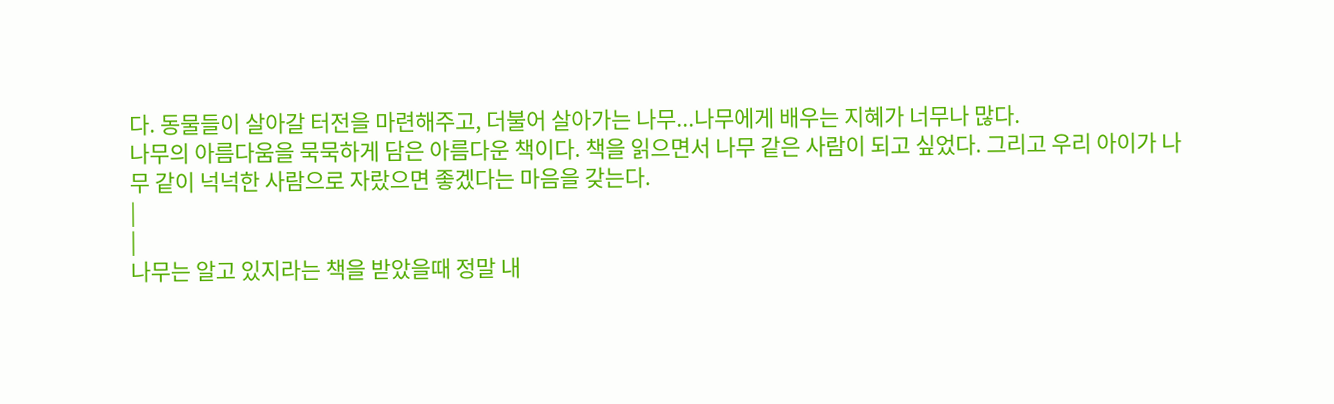다. 동물들이 살아갈 터전을 마련해주고, 더불어 살아가는 나무...나무에게 배우는 지혜가 너무나 많다.
나무의 아름다움을 묵묵하게 담은 아름다운 책이다. 책을 읽으면서 나무 같은 사람이 되고 싶었다. 그리고 우리 아이가 나무 같이 넉넉한 사람으로 자랐으면 좋겠다는 마음을 갖는다.
|
|
나무는 알고 있지라는 책을 받았을때 정말 내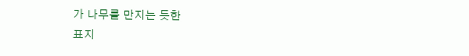가 나무를 만지는 듯한
표지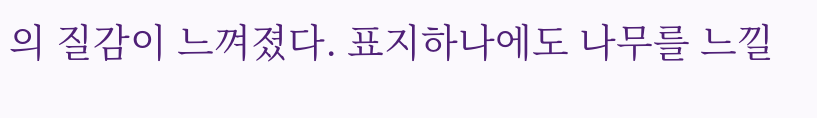의 질감이 느껴졌다. 표지하나에도 나무를 느낄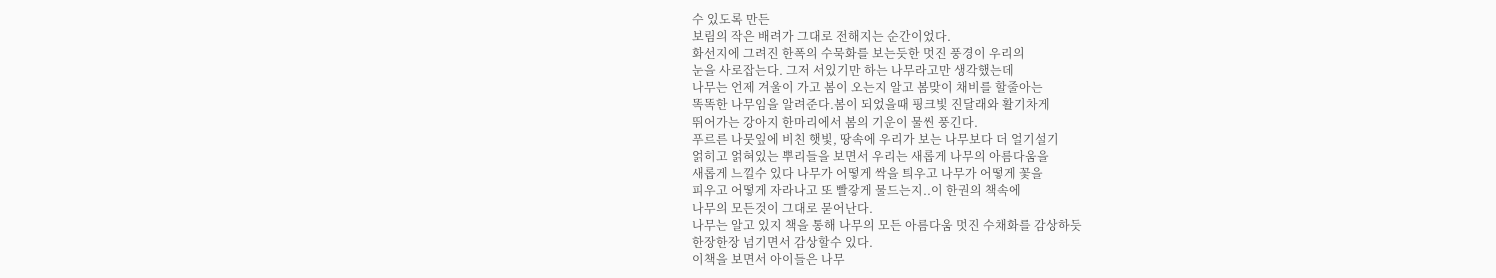수 있도록 만든
보림의 작은 배려가 그대로 전해지는 순간이었다.
화선지에 그려진 한폭의 수묵화를 보는듯한 멋진 풍경이 우리의
눈을 사로잡는다. 그저 서있기만 하는 나무라고만 생각했는데
나무는 언제 겨울이 가고 봄이 오는지 알고 봄맞이 채비를 할줄아는
똑똑한 나무임을 알려준다.봄이 되었을때 핑크빛 진달래와 활기차게
뛰어가는 강아지 한마리에서 봄의 기운이 물씬 풍긴다.
푸르른 나뭇잎에 비친 햇빛, 땅속에 우리가 보는 나무보다 더 얼기설기
얽히고 얽혀있는 뿌리들을 보면서 우리는 새롭게 나무의 아름다움을
새롭게 느낄수 있다 나무가 어떻게 싹을 틔우고 나무가 어떻게 꽃을
피우고 어떻게 자라나고 또 빨갛게 물드는지..이 한권의 책속에
나무의 모든것이 그대로 묻어난다.
나무는 알고 있지 책을 통해 나무의 모든 아름다움 멋진 수채화를 감상하듯
한장한장 넘기면서 감상할수 있다.
이책을 보면서 아이들은 나무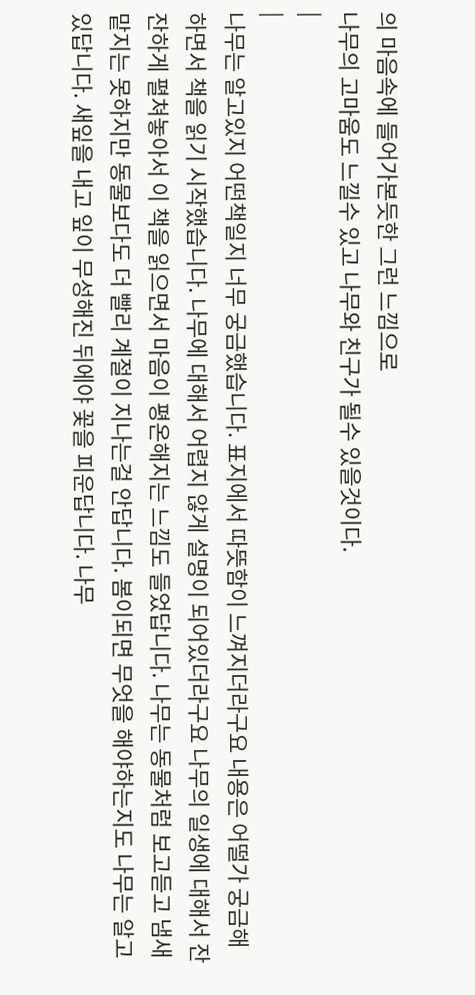의 마음속에 들어가본듯한 그런 느낌으로
나무의 고마움도 느낄수 있고 나무와 친구가 될수 있을것이다.
|
|
나무는 알고있지 어떤책일지 너무 궁금했습니다. 표지에서 따뜻함이 느껴지더라구요 내용은 어떨가 궁금해하면서 책을 읽기 시작했습니다. 나무에 대해서 어렵지 않게 설명이 되어있더라구요 나무의 일생에 대해서 잔잔하게 펼쳐놓아서 이 책을 읽으면서 마음이 평온해지는 느낌도 들었답니다. 나무는 동물처럼 보고듣고 냄새 맡지는 못하지만 동물보다도 더 빨리 계절이 지나는걸 안답니다. 봄이되면 무엇을 해야하는지도 나무는 알고있답니다. 새잎을 내고 잎이 무성해진 뒤에야 꽃을 피운답니다. 나무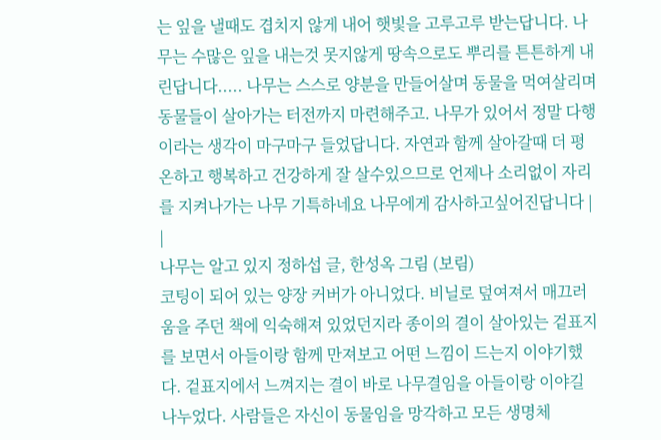는 잎을 낼때도 겹치지 않게 내어 햇빛을 고루고루 받는답니다. 나무는 수많은 잎을 내는것 못지않게 땅속으로도 뿌리를 튼튼하게 내린답니다..... 나무는 스스로 양분을 만들어살며 동물을 먹여살리며 동물들이 살아가는 터전까지 마련해주고. 나무가 있어서 정말 다행이라는 생각이 마구마구 들었답니다. 자연과 함께 살아갈때 더 평온하고 행복하고 건강하게 잘 살수있으므로 언제나 소리없이 자리를 지켜나가는 나무 기특하네요 나무에게 감사하고싶어진답니다 |
|
나무는 알고 있지 정하섭 글, 한성옥 그림 (보림)
코팅이 되어 있는 양장 커버가 아니었다. 비닐로 덮여져서 매끄러움을 주던 책에 익숙해져 있었던지라 종이의 결이 살아있는 겉표지를 보면서 아들이랑 함께 만져보고 어떤 느낌이 드는지 이야기했다. 겉표지에서 느껴지는 결이 바로 나무결임을 아들이랑 이야길 나누었다. 사람들은 자신이 동물임을 망각하고 모든 생명체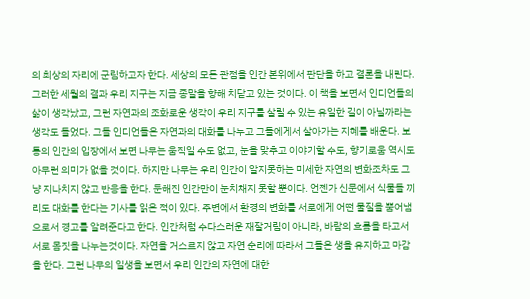의 최상의 자리에 군림하고자 한다. 세상의 모든 관점을 인간 본위에서 판단을 하고 결론을 내린다. 그러한 세월의 결과 우리 지구는 지금 종말을 향해 치닫고 있는 것이다. 이 책을 보면서 인디언들의 삶이 생각났고, 그런 자연과의 조화로운 생각이 우리 지구를 살릴 수 있는 유일한 길이 아닐까라는 생각도 들었다. 그들 인디언들은 자연과의 대화를 나누고 그들에게서 살아가는 지혜를 배운다. 보통의 인간의 입장에서 보면 나무는 움직일 수도 없고, 눈을 맞추고 이야기할 수도, 향기로움 역시도 아무런 의미가 없을 것이다. 하지만 나무는 우리 인간이 알지못하는 미세한 자연의 변화조차도 그냥 지나치지 않고 반응을 한다. 둔해진 인간만이 눈치채지 못할 뿐이다. 언젠가 신문에서 식물들 끼리도 대화를 한다는 기사를 읽은 적이 있다. 주변에서 환경의 변화를 서로에게 어떤 물질을 뿜어냄으로서 경고를 알려준다고 한다. 인간처럼 수다스러운 재잘거림이 아니라, 바람의 흐름을 타고서 서로 몸짓을 나누는것이다. 자연을 거스르지 않고 자연 순리에 따라서 그들은 생을 유지하고 마감을 한다. 그런 나무의 일생을 보면서 우리 인간의 자연에 대한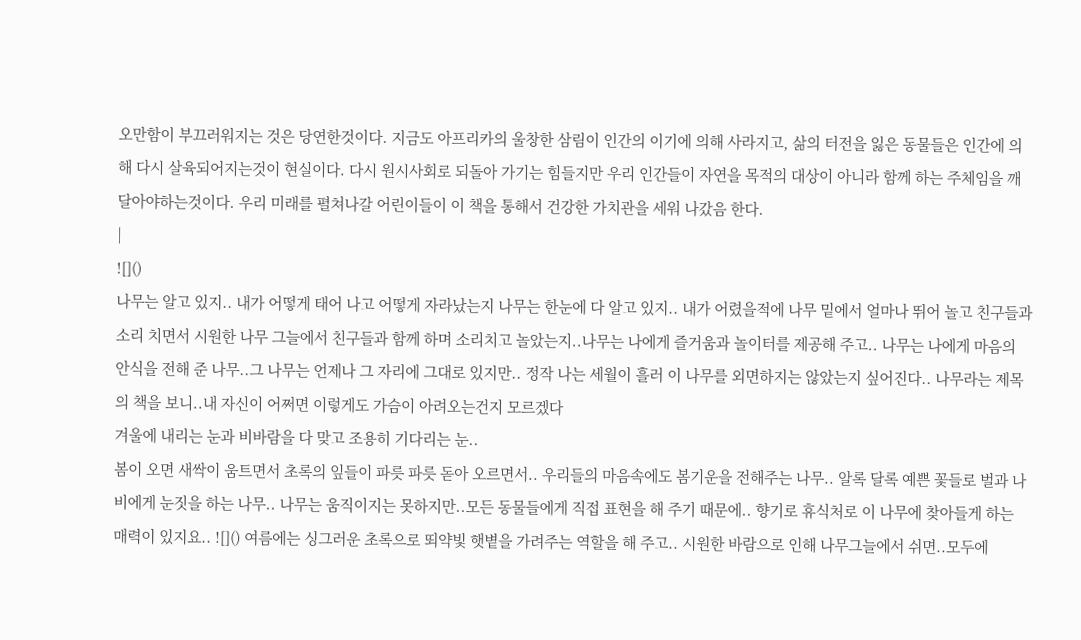오만함이 부끄러워지는 것은 당연한것이다. 지금도 아프리카의 울창한 삼림이 인간의 이기에 의해 사라지고, 삶의 터전을 잃은 동물들은 인간에 의해 다시 살육되어지는것이 현실이다. 다시 원시사회로 되돌아 가기는 힘들지만 우리 인간들이 자연을 목적의 대상이 아니라 함께 하는 주체임을 깨달아야하는것이다. 우리 미래를 펼쳐나갈 어린이들이 이 책을 통해서 건강한 가치관을 세워 나갔음 한다.
|
![]()
나무는 알고 있지.. 내가 어떻게 태어 나고 어떻게 자라났는지 나무는 한눈에 다 알고 있지.. 내가 어렸을적에 나무 밑에서 얼마나 뛰어 놀고 친구들과 소리 치면서 시원한 나무 그늘에서 친구들과 함께 하며 소리치고 놀았는지..나무는 나에게 즐거움과 놀이터를 제공해 주고.. 나무는 나에게 마음의 안식을 전해 준 나무..그 나무는 언제나 그 자리에 그대로 있지만.. 정작 나는 세월이 흘러 이 나무를 외면하지는 않았는지 싶어진다.. 나무라는 제목의 책을 보니..내 자신이 어쩌면 이렇게도 가슴이 아려오는건지 모르겠다
겨울에 내리는 눈과 비바람을 다 맞고 조용히 기다리는 눈..
봄이 오면 새싹이 움트면서 초록의 잎들이 파릇 파릇 돋아 오르면서.. 우리들의 마음속에도 봄기운을 전해주는 나무.. 알록 달록 예쁜 꽃들로 벌과 나비에게 눈짓을 하는 나무.. 나무는 움직이지는 못하지만..모든 동물들에게 직접 표현을 해 주기 때문에.. 향기로 휴식처로 이 나무에 찾아들게 하는 매력이 있지요.. ![]() 여름에는 싱그러운 초록으로 뙤약빛 햇볕을 가려주는 역할을 해 주고.. 시원한 바람으로 인해 나무그늘에서 쉬면..모두에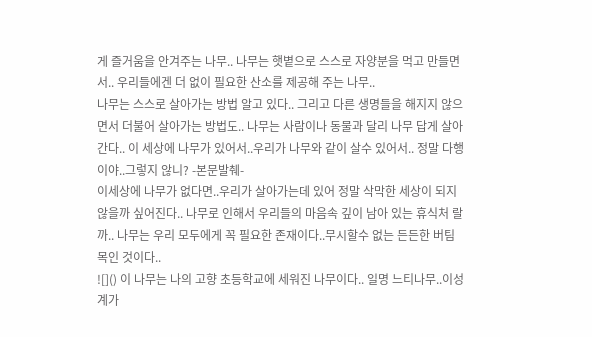게 즐거움을 안겨주는 나무.. 나무는 햇볕으로 스스로 자양분을 먹고 만들면서.. 우리들에겐 더 없이 필요한 산소를 제공해 주는 나무..
나무는 스스로 살아가는 방법 알고 있다.. 그리고 다른 생명들을 해지지 않으면서 더불어 살아가는 방법도.. 나무는 사람이나 동물과 달리 나무 답게 살아 간다.. 이 세상에 나무가 있어서..우리가 나무와 같이 살수 있어서.. 정말 다행이야..그렇지 않니? -본문발췌-
이세상에 나무가 없다면..우리가 살아가는데 있어 정말 삭막한 세상이 되지 않을까 싶어진다.. 나무로 인해서 우리들의 마음속 깊이 남아 있는 휴식처 랄까.. 나무는 우리 모두에게 꼭 필요한 존재이다..무시할수 없는 든든한 버팀목인 것이다..
![]() 이 나무는 나의 고향 초등학교에 세워진 나무이다.. 일명 느티나무..이성계가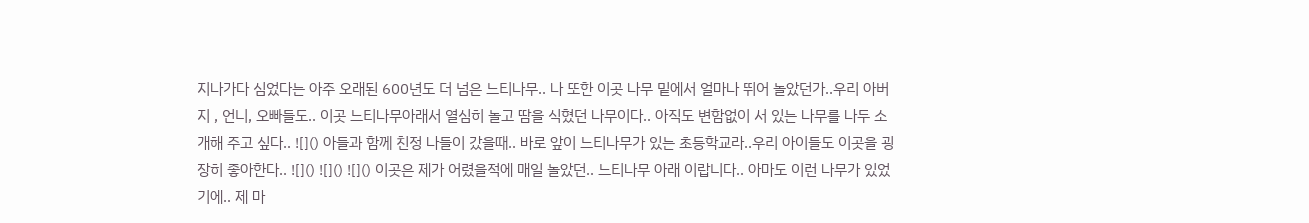지나가다 심었다는 아주 오래된 600년도 더 넘은 느티나무.. 나 또한 이곳 나무 밑에서 얼마나 뛰어 놀았던가..우리 아버지 , 언니, 오빠들도.. 이곳 느티나무아래서 열심히 놀고 땀을 식혔던 나무이다.. 아직도 변함없이 서 있는 나무를 나두 소개해 주고 싶다.. ![]() 아들과 함께 친정 나들이 갔을때.. 바로 앞이 느티나무가 있는 초등학교라..우리 아이들도 이곳을 굉장히 좋아한다.. ![]() ![]() ![]() 이곳은 제가 어렸을적에 매일 놀았던.. 느티나무 아래 이랍니다.. 아마도 이런 나무가 있었기에.. 제 마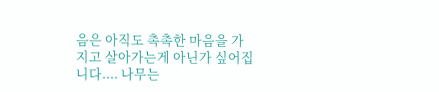음은 아직도 촉촉한 마음을 가지고 살아가는게 아닌가 싶어집니다.... 나무는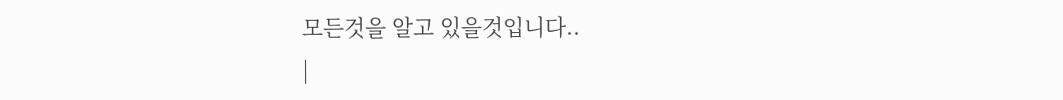모든것을 알고 있을것입니다..
|